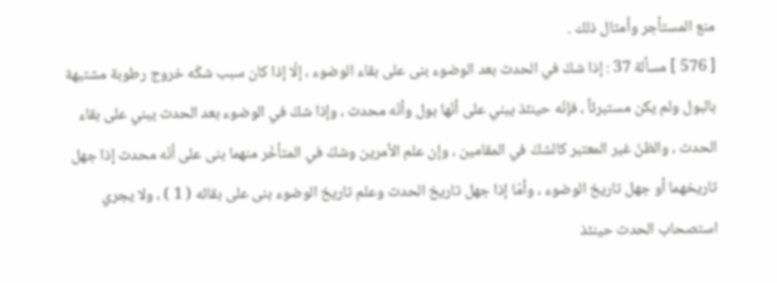منع المستأجر وأمثال ذلك .
[ 576 ] مسألة 37 : إذا شكّ في الحدث بعد الوضوء بنى على بقاء الوضوء ، إلّا إذا كان سبب شكّه خروج رطوبة مشتبهة بالبول ولم يكن مستبرئاً ، فإنّه حينئذ يبني على أنّها بول وأنّه محدث ، وإذا شكّ في الوضوء بعد الحدث يبني على بقاء الحدث ، والظنّ غير المعتبر كالشكّ في المقامين ، وإن علم الأمرين وشكّ في المتأخّر منهما بنى على أنّه محدث إذا جهل تاريخهما أو جهل تاريخ الوضوء ، وأمّا إذا جهل تاريخ الحدث وعلم تاريخ الوضوء بنى على بقائه ( 1 ) ، ولا يجري استصحاب الحدث حينئذ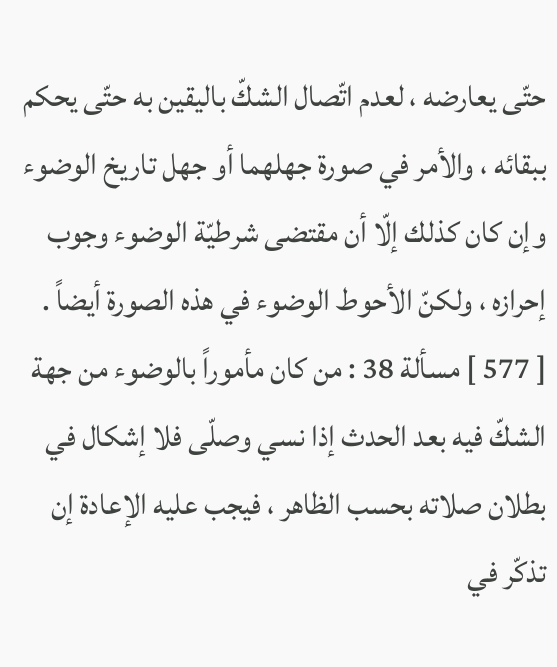حتّى يعارضه ، لعدم اتّصال الشكّ باليقين به حتّى يحكم ببقائه ، والأمر في صورة جهلهما أو جهل تاريخ الوضوء وإن كان كذلك إلّا أن مقتضى شرطيّة الوضوء وجوب إحرازه ، ولكنّ الأحوط الوضوء في هذه الصورة أيضاً .
[ 577 ] مسألة 38 : من كان مأموراً بالوضوء من جهة الشكّ فيه بعد الحدث إذا نسي وصلّى فلا إشكال في بطلان صلاته بحسب الظاهر ، فيجب عليه الإعادة إن تذكّر في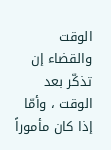الوقت والقضاء إن تذكّر بعد الوقت ، وأمّا إذا كان مأموراً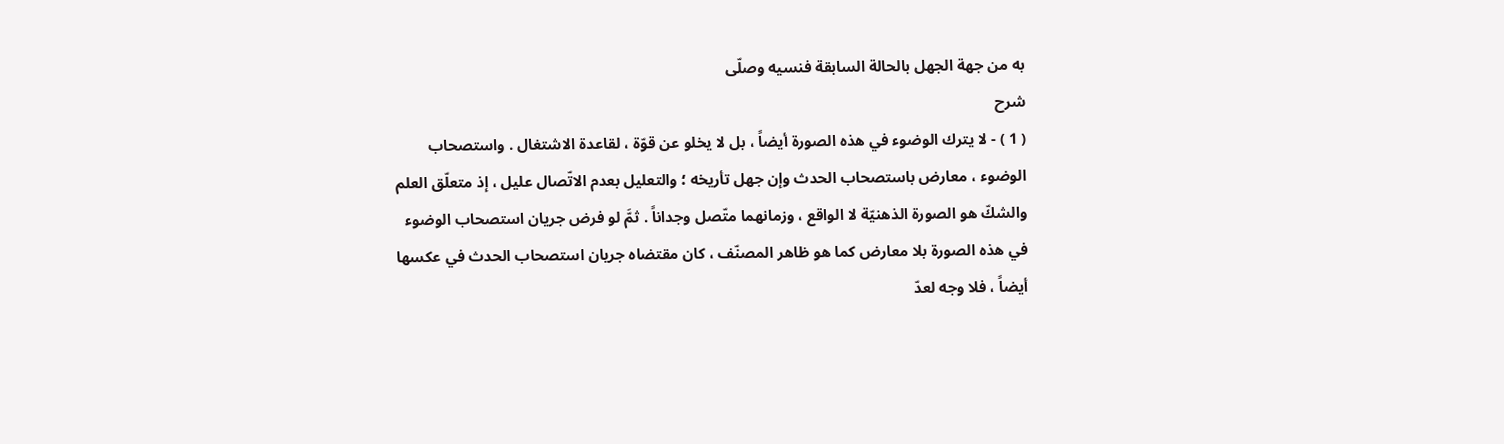به من جهة الجهل بالحالة السابقة فنسيه وصلّى
شرح
( 1 ) - لا يترك الوضوء في هذه الصورة أيضاً ، بل لا يخلو عن قوّة ، لقاعدة الاشتغال . واستصحاب الوضوء ، معارض باستصحاب الحدث وإن جهل تأريخه ؛ والتعليل بعدم الاتّصال عليل ، إذ متعلّق العلم والشكّ هو الصورة الذهنيّة لا الواقع ، وزمانهما متّصل وجداناً . ثمَّ لو فرض جريان استصحاب الوضوء في هذه الصورة بلا معارض كما هو ظاهر المصنّف ، كان مقتضاه جريان استصحاب الحدث في عكسها أيضاً ، فلا وجه لعدّ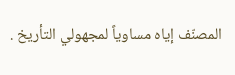المصنّف إياه مساوياً لمجهولي التأريخ .